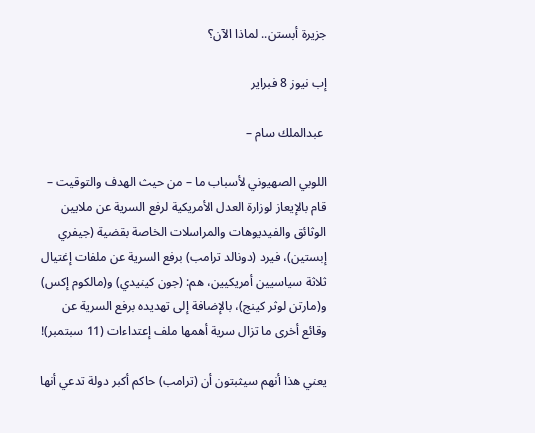جزيرة أبستن.. لماذا الآن؟

إب نيوز 8 فبراير

 عبدالملك سام –

اللوبي الصهيوني لأسباب ما – من حيث الهدف والتوقيت – قام بالإيعاز لوزارة العدل الأمريكية لرفع السرية عن ملايين الوثائق والفيديوهات والمراسلات الخاصة بقضية (جيفري إبستين)، فيرد (دونالد ترامب) برفع السرية عن ملفات إغتيال ثلاثة سياسيين أمريكيين، هم: (جون كينيدي) و(مالكوم إكس) و(مارتن لوثر كينج)، بالإضافة إلى تهديده برفع السرية عن وقائع أخرى ما تزال سرية أهمها ملف إعتداءات (11 سبتمبر)!

يعني هذا أنهم سيثبتون أن (ترامب) حاكم أكبر دولة تدعي أنها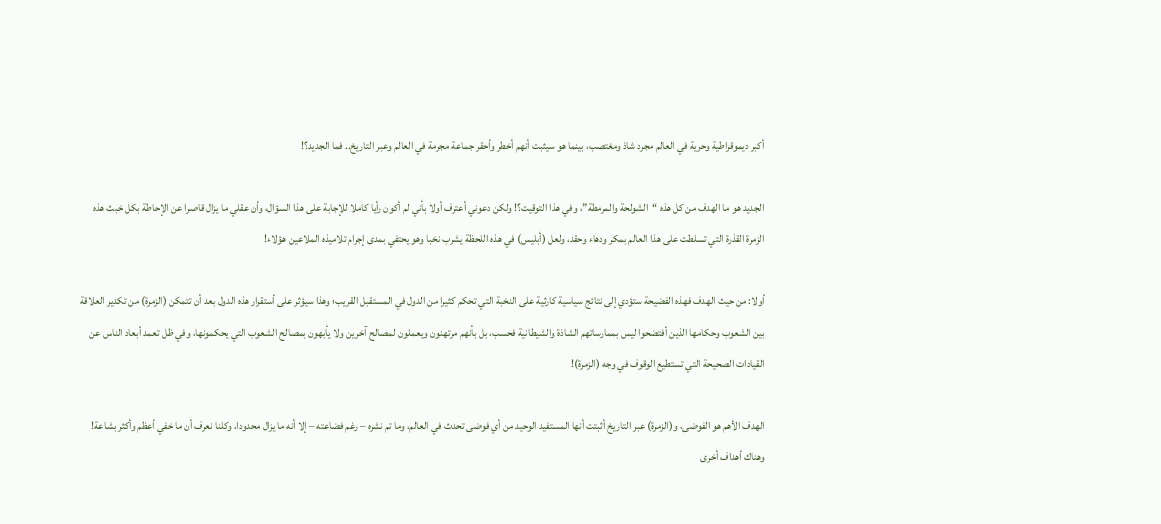أكبر ديموقراطية وحرية في العالم مجرد شاذ ومغتصب، بينما هو سيثبت أنهم أخطر وأحقر جماعة مجرمة في العالم وعبر التاريخ.. فما الجديد؟!

الجديد هو ما الهدف من كل هذه “الشولحة والمرمطة”، وفي هذا التوقيت؟! ولكن دعوني أعترف أولا بأني لم أكون رأيا كاملا للإجابة على هذا السؤال، وأن عقلي ما يزال قاصرا عن الإحاطة بكل خبث هذه الزمرة القذرة التي تسلطت على هذا العالم بمكر ودهاء وحقد، ولعل (أبليس) في هذه اللحظة يشرب نخبا وهو يحتفي بمدى إجرام تلاميذه الملاعين هؤلاء!

أولا: من حيث الهدف فهذه الفضيحة ستؤدي إلى نتائج سياسية كارثية على النخبة التي تحكم كثيرا من الدول في المستقبل القريب؛ وهذا سيؤثر على أستقرار هذه الدول بعد أن تتمكن (الزمرة) من تكدير العلاقة بين الشعوب وحكامها الذين أفتضحوا ليس بممارساتهم الشاذة والشيطانية فحسب، بل بأنهم مرتهنون ويعملون لمصالح آخرين ولا يأبهون بمصالح الشعوب التي يحكمونها، وفي ظل تعمد أبعاد الناس عن القيادات الصحيحة التي تستطيع الوقوف في وجه (الزمرة)!

الهدف الأهم هو الفوضى، و(الزمرة) عبر التاريخ أثبتت أنها المستفيد الوحيد من أي فوضى تحدث في العالم، وما تم نشره – رغم فضاعته – إلا أنه ما يزال محدودا، وكلنا نعرف أن ما خفي أعظم وأكثر بشاعة! وهناك أهداف أخرى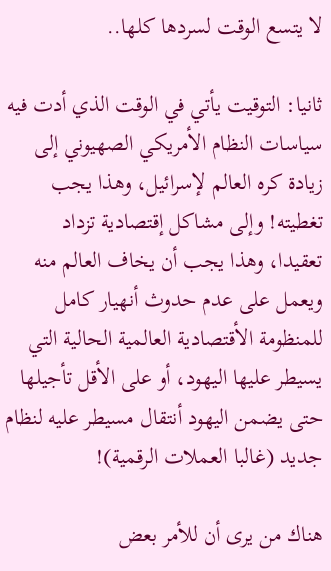لا يتسع الوقت لسردها كلها..

ثانيا: التوقيت يأتي في الوقت الذي أدت فيه سياسات النظام الأمريكي الصهيوني إلى زيادة كره العالم لإسرائيل، وهذا يجب تغطيته! وإلى مشاكل إقتصادية تزداد تعقيدا، وهذا يجب أن يخاف العالم منه ويعمل على عدم حدوث أنهيار كامل للمنظومة الأقتصادية العالمية الحالية التي يسيطر عليها اليهود، أو على الأقل تأجيلها حتى يضمن اليهود أنتقال مسيطر عليه لنظام جديد (غالبا العملات الرقمية)!

هناك من يرى أن للأمر بعض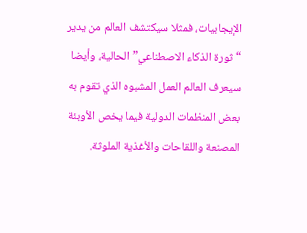الإيجابيات، فمثلا سيكتشف العالم من يدير “ثورة الذكاء الاصطناعي” الحالية، وأيضا سيعرف العالم العمل المشبوه الذي تقوم به بعض المنظمات الدولية فيما يخص الأوبئة المصنعة واللقاحات والأغذية الملوثة.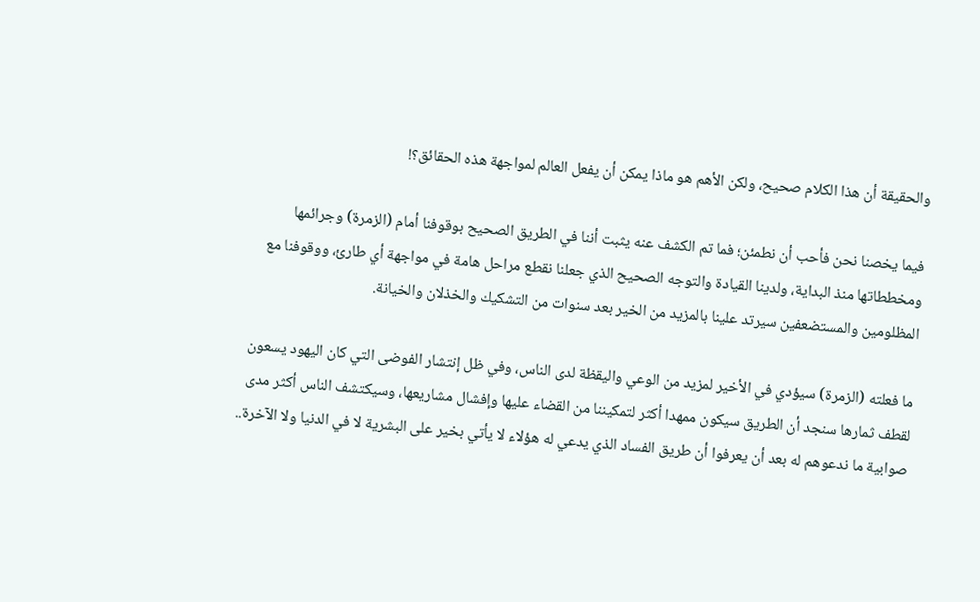والحقيقة أن هذا الكلام صحيح، ولكن الأهم هو ماذا يمكن أن يفعل العالم لمواجهة هذه الحقائق؟!

فيما يخصنا نحن فأحب أن نطمئن؛ فما تم الكشف عنه يثبت أننا في الطريق الصحيح بوقوفنا أمام (الزمرة) وجرائمها ومخططاتها منذ البداية، ولدينا القيادة والتوجه الصحيح الذي جعلنا نقطع مراحل هامة في مواجهة أي طارئ، ووقوفنا مع المظلومين والمستضعفين سيرتد علينا بالمزيد من الخير بعد سنوات من التشكيك والخذلان والخيانة.

ما فعلته (الزمرة) سيؤدي في الأخير لمزيد من الوعي واليقظة لدى الناس، وفي ظل إنتشار الفوضى التي كان اليهود يسعون لقطف ثمارها سنجد أن الطريق سيكون ممهدا أكثر لتمكيننا من القضاء عليها وإفشال مشاريعها، وسيكتشف الناس أكثر مدى صوابية ما ندعوهم له بعد أن يعرفوا أن طريق الفساد الذي يدعي له هؤلاء لا يأتي بخير على البشرية لا في الدنيا ولا الآخرة..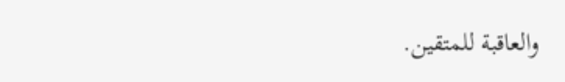والعاقبة للمتقين.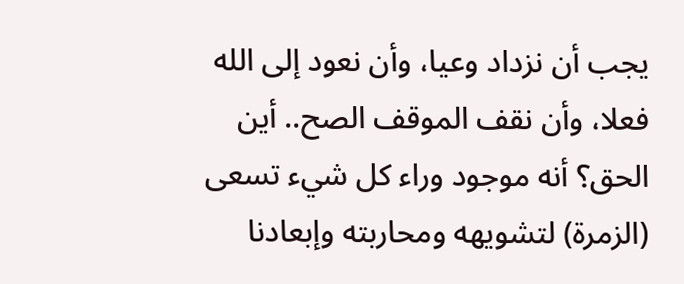يجب أن نزداد وعيا، وأن نعود إلى الله فعلا، وأن نقف الموقف الصح.. أين الحق؟ أنه موجود وراء كل شيء تسعى (الزمرة) لتشويهه ومحاربته وإبعادنا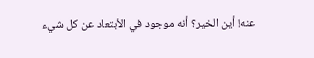عنه! أين الخير؟ أنه موجود في الأبتعاد عن كل شيء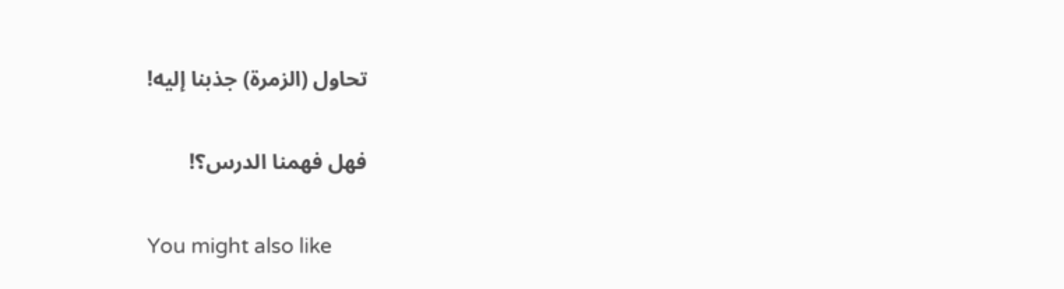تحاول (الزمرة) جذبنا إليه!

فهل فهمنا الدرس؟!

You might also like